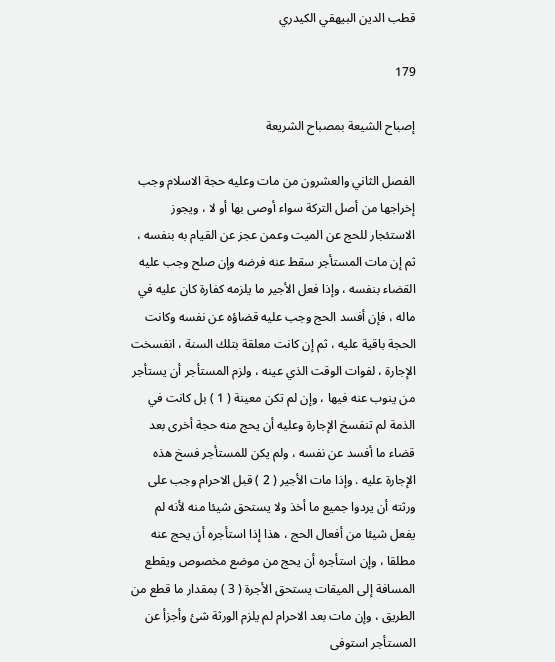قطب الدين البيهقي الكيدري

179

إصباح الشيعة بمصباح الشريعة

الفصل الثاني والعشرون من مات وعليه حجة الاسلام وجب إخراجها من أصل التركة سواء أوصى بها أو لا ، ويجوز الاستئجار للحج عن الميت وعمن عجز عن القيام به بنفسه ، ثم إن مات المستأجر سقط عنه فرضه وإن صلح وجب عليه القضاء بنفسه ، وإذا فعل الأجير ما يلزمه كفارة كان عليه في ماله ، فإن أفسد الحج وجب عليه قضاؤه عن نفسه وكانت الحجة باقية عليه ، ثم إن كانت معلقة بتلك السنة ، انفسخت الإجارة ، لفوات الوقت الذي عينه ، ولزم المستأجر أن يستأجر من ينوب عنه فيها ، وإن لم تكن معينة ( 1 ) بل كانت في الذمة لم تنفسخ الإجارة وعليه أن يحج منه حجة أخرى بعد قضاء ما أفسد عن نفسه ، ولم يكن للمستأجر فسخ هذه الإجارة عليه . وإذا مات الأجير ( 2 ) قبل الاحرام وجب على ورثته أن يردوا جميع ما أخذ ولا يستحق شيئا منه لأنه لم يفعل شيئا من أفعال الحج ، هذا إذا استأجره أن يحج عنه مطلقا ، وإن استأجره أن يحج من موضع مخصوص ويقطع المسافة إلى الميقات يستحق الأجرة ( 3 ) بمقدار ما قطع من الطريق ، وإن مات بعد الاحرام لم يلزم الورثة شئ وأجزأ عن المستأجر استوفى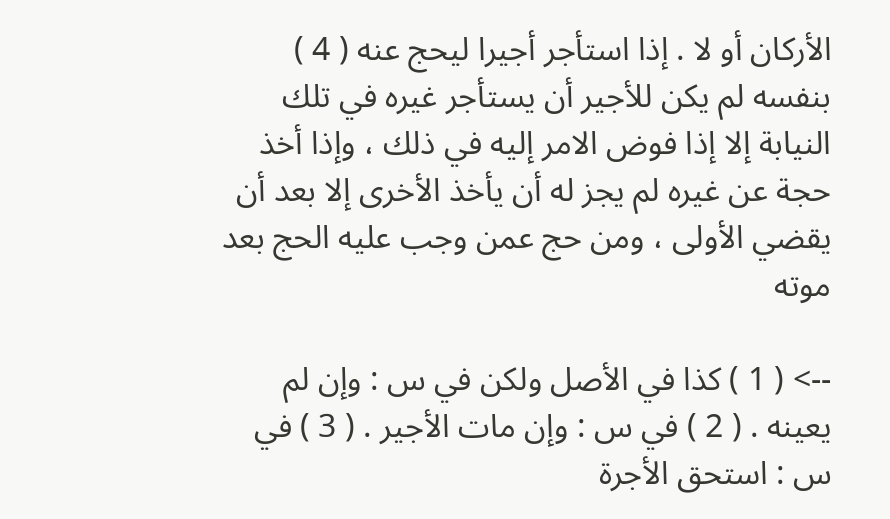الأركان أو لا . إذا استأجر أجيرا ليحج عنه ( 4 ) بنفسه لم يكن للأجير أن يستأجر غيره في تلك النيابة إلا إذا فوض الامر إليه في ذلك ، وإذا أخذ حجة عن غيره لم يجز له أن يأخذ الأخرى إلا بعد أن يقضي الأولى ، ومن حج عمن وجب عليه الحج بعد موته

--> ( 1 ) كذا في الأصل ولكن في س : وإن لم يعينه . ( 2 ) في س : وإن مات الأجير . ( 3 ) في س : استحق الأجرة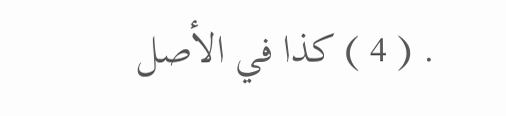. ( 4 ) كذا في الأصل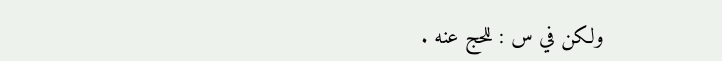ولكن في س : للحج عنه .